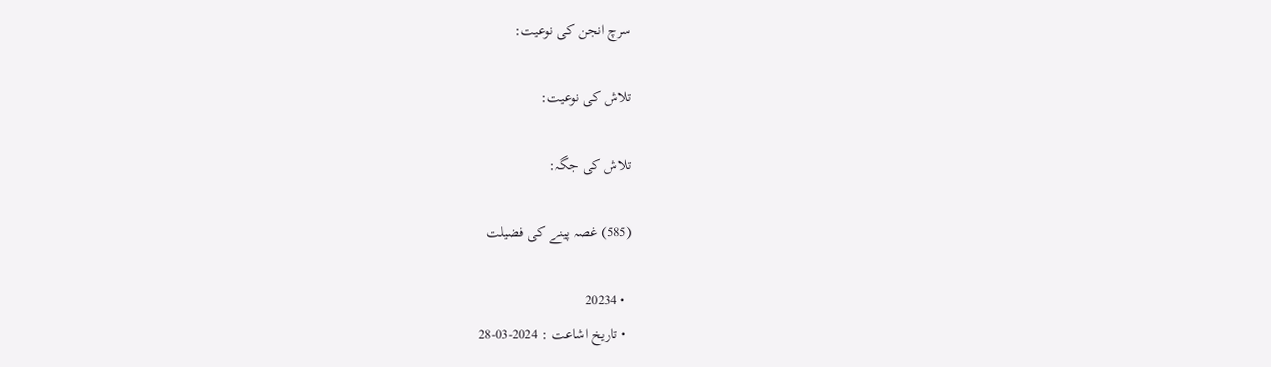سرچ انجن کی نوعیت:

تلاش کی نوعیت:

تلاش کی جگہ:

(585) غصہ پینے کی فضیلت

  • 20234
  • تاریخ اشاعت : 2024-03-28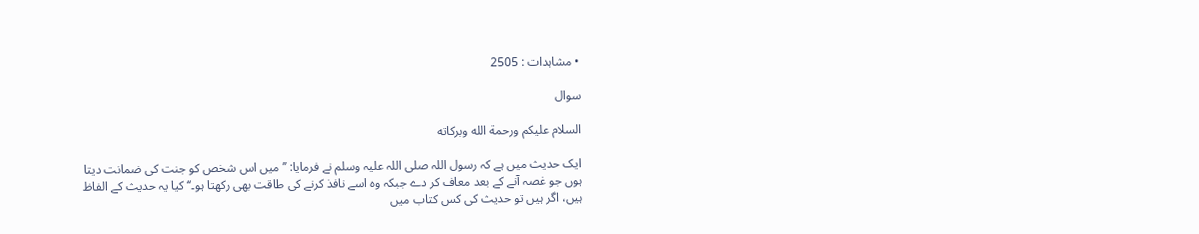• مشاہدات : 2505

سوال

السلام عليكم ورحمة الله وبركاته

ایک حدیث میں ہے کہ رسول اللہ صلی اللہ علیہ وسلم نے فرمایا: ’’میں اس شخص کو جنت کی ضمانت دیتا ہوں جو غصہ آنے کے بعد معاف کر دے جبکہ وہ اسے نافذ کرنے کی طاقت بھی رکھتا ہو۔‘‘ کیا یہ حدیث کے الفاظ ہیں، اگر ہیں تو حدیث کی کس کتاب میں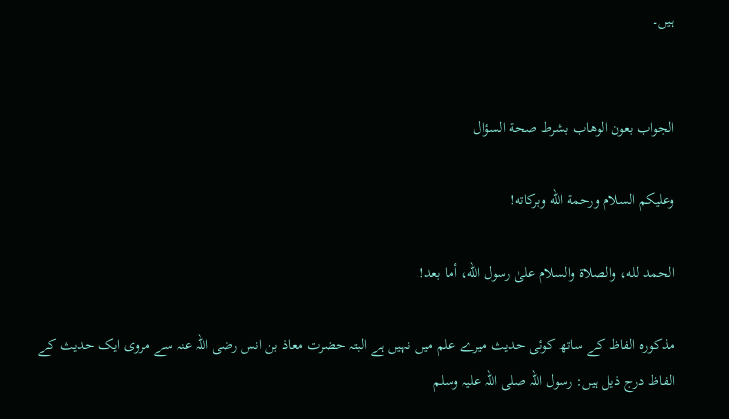ہیں۔


الجواب بعون الوهاب بشرط صحة السؤال

وعلیکم السلام ورحمة الله وبرکاته!

الحمد لله، والصلاة والسلام علىٰ رسول الله، أما بعد!

مذکورہ الفاظ کے ساتھ کوئی حدیث میرے علم میں نہیں ہے البتہ حضرت معاذ بن انس رضی اللہ عنہ سے مروی ایک حدیث کے الفاظ درج ذیل ہیں: رسول اللہ صلی اللہ علیہ وسلم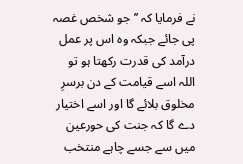نے فرمایا کہ ’’جو شخص غصہ پی جائے جبکہ وہ اس پر عمل درآمد کی قدرت رکھتا ہو تو اللہ اسے قیامت کے دن برسرِ مخلوق بلائے گا اور اسے اختیار دے گا کہ جنت کی حورعین میں سے جسے چاہے منتخب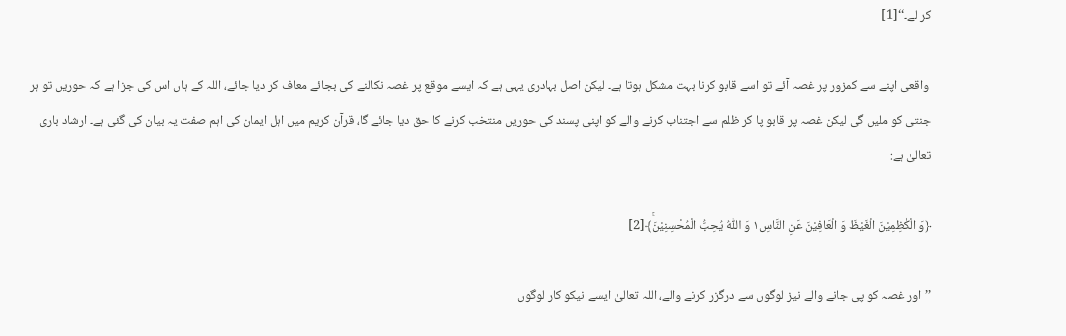کر لے۔‘‘[1]

 واقعی اپنے سے کمزور پر غصہ آئے تو اسے قابو کرنا بہت مشکل ہوتا ہے۔ لیکن اصل بہادری یہی ہے کہ ایسے موقع پر غصہ نکالنے کی بجائے معاف کر دیا جائے، اللہ کے ہاں اس کی جزا ہے کہ حوریں تو ہر جنتی کو ملیں گی لیکن غصہ پر قابو پا کر ظلم سے اجتناب کرنے والے کو اپنی پسند کی حوریں منتخب کرنے کا حق دیا جائے گا، قرآن کریم میں اہل ایمان کی اہم صفت یہ بیان کی گئی ہے۔ ارشاد باری تعالیٰ ہے:

﴿وَ الْكٰظِمِيْنَ الْغَيْظَ وَ الْعَافِيْنَ عَنِ النَّاسِ١ وَ اللّٰهُ يُحِبُّ الْمُحْسِنِيْنَۚ﴾[2]

’’اور غصہ کو پی جانے والے نیز لوگوں سے درگزر کرنے والے، اللہ تعالیٰ ایسے نیکو کار لوگوں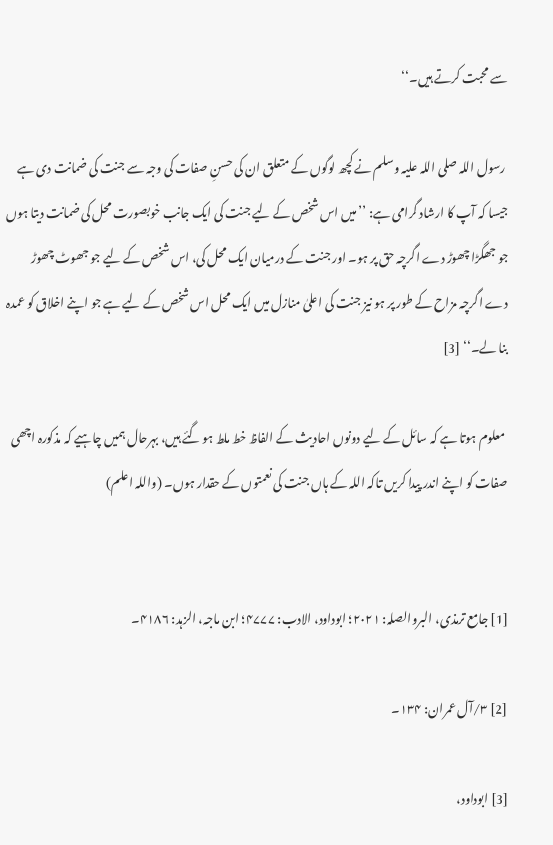سے محبت کرتے ہیں۔‘‘

 رسول اللہ صلی اللہ علیہ وسلم نے کچھ لوگوں کے متعلق ان کی حسنِ صفات کی وجہ سے جنت کی ضمانت دی ہے جیسا کہ آپ کا ارشاد گرامی ہے: ’’میں اس شخص کے لیے جنت کی ایک جانب خوبصورت محل کی ضمانت دیتا ہوں جو جھگڑا چھوڑ دے اگرچہ حق پر ہو۔ اور جنت کے درمیان ایک محل کی، اس شخص کے لیے جو جھوٹ چھوڑ دے اگرچہ مزاح کے طور پر ہو نیز جنت کی اعلیٰ منازل میں ایک محل اس شخص کے لیے ہے جو اپنے اخلاق کو عمدہ بنا لے۔‘‘ [3]

 معلوم ہوتا ہے کہ سائل کے لیے دونوں احادیث کے الفاظ خط ملط ہو گئے ہیں، بہرحال ہمیں چاہیے کہ مذکورہ اچھی صفات کو اپنے اندر پیدا کریں تاکہ اللہ کے ہاں جنت کی نعمتوں کے حقدار ہوں۔ (واللہ اعلم)


[1] جامع ترمذی، البروالصلہ: ۲۰۲۱؛ ابوداود، الادب: ۴۷۷۷؛ ابن ماجہ، الزہد: ۴۱۸۶۔

[2] ۳/آل عمران: ۱۳۴۔

[3] ابوداود،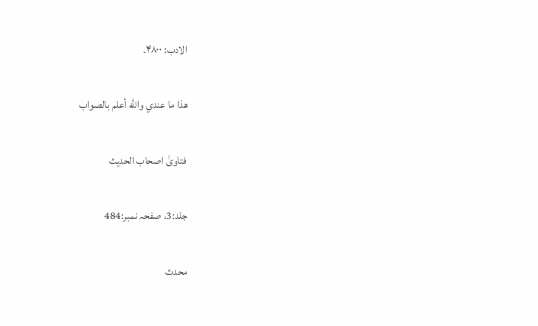الادب: ۴۸۰۰۔

ھذا ما عندي والله أعلم بالصواب

فتاویٰ اصحاب الحدیث

جلد:3، صفحہ نمبر:484

محدث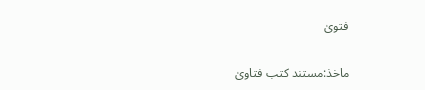فتویٰ

ماخذ:مستند کتب فتاویٰ